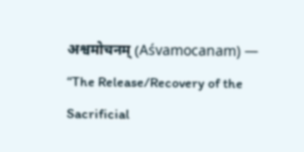अश्वमोचनम् (Aśvamocanam) — “The Release/Recovery of the Sacrificial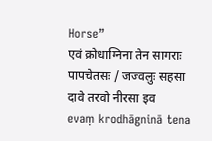Horse”
एवं क्रोधाग्निना तेन सागराः पापचेतसः / जज्वलुः सहसा दावे तरवो नीरसा इव
evaṃ krodhāgninā tena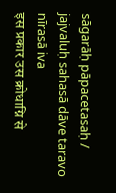sāgarāḥ pāpacetasaḥ / jajvaluḥ sahasā dāve taravo nīrasā iva
इस प्रकार उस क्रोधाग्नि से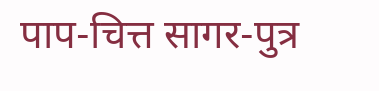पाप-चित्त सागर-पुत्र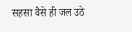सहसा वैसे ही जल उठे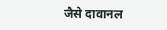जैसे दावानल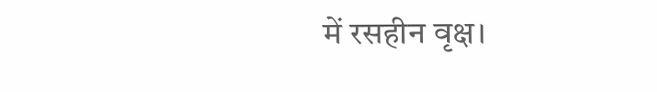में रसहीन वृक्ष।